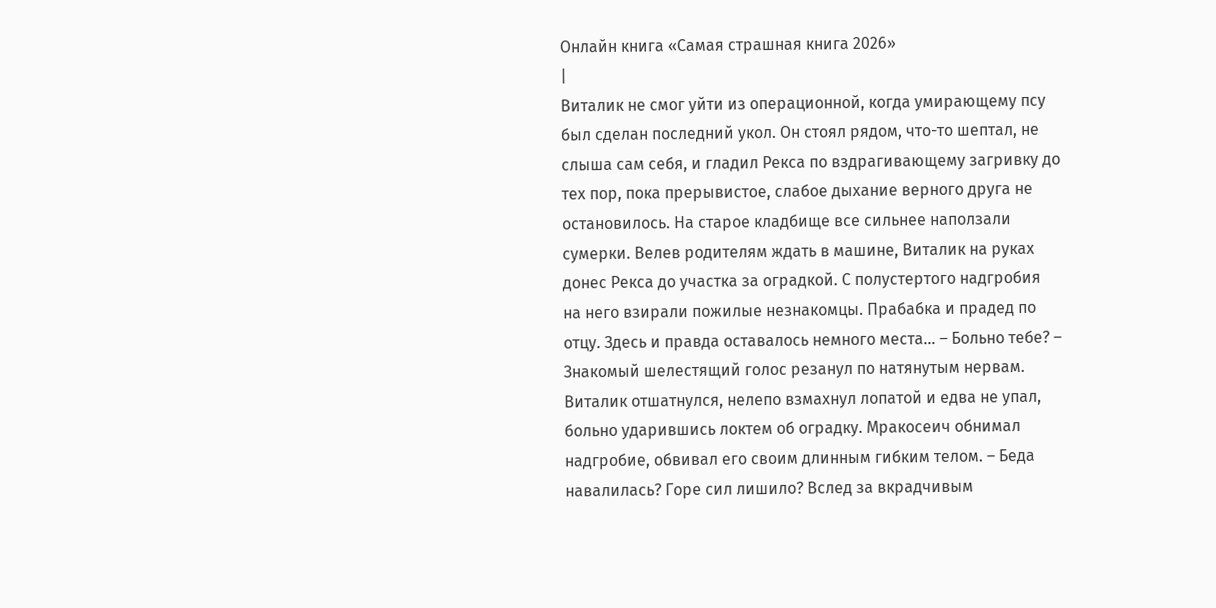Онлайн книга «Самая страшная книга 2026»
|
Виталик не смог уйти из операционной, когда умирающему псу был сделан последний укол. Он стоял рядом, что-то шептал, не слыша сам себя, и гладил Рекса по вздрагивающему загривку до тех пор, пока прерывистое, слабое дыхание верного друга не остановилось. На старое кладбище все сильнее наползали сумерки. Велев родителям ждать в машине, Виталик на руках донес Рекса до участка за оградкой. С полустертого надгробия на него взирали пожилые незнакомцы. Прабабка и прадед по отцу. Здесь и правда оставалось немного места… – Больно тебе? – Знакомый шелестящий голос резанул по натянутым нервам. Виталик отшатнулся, нелепо взмахнул лопатой и едва не упал, больно ударившись локтем об оградку. Мракосеич обнимал надгробие, обвивал его своим длинным гибким телом. – Беда навалилась? Горе сил лишило? Вслед за вкрадчивым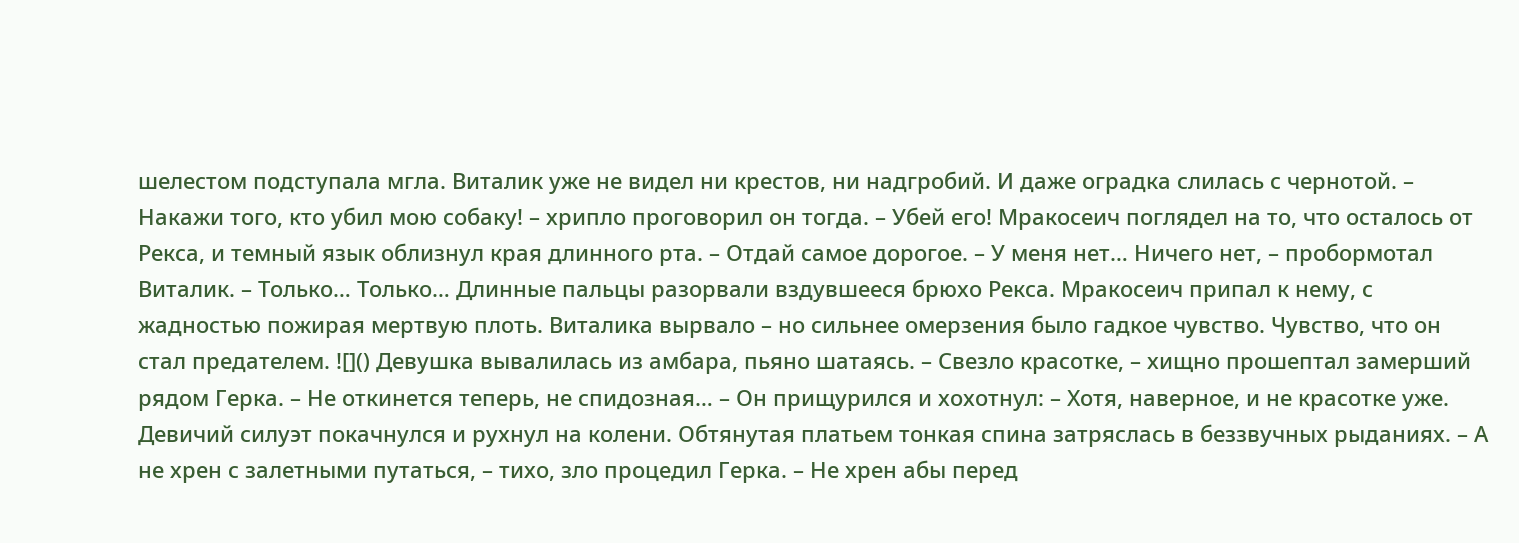шелестом подступала мгла. Виталик уже не видел ни крестов, ни надгробий. И даже оградка слилась с чернотой. – Накажи того, кто убил мою собаку! – хрипло проговорил он тогда. – Убей его! Мракосеич поглядел на то, что осталось от Рекса, и темный язык облизнул края длинного рта. – Отдай самое дорогое. – У меня нет… Ничего нет, – пробормотал Виталик. – Только… Только… Длинные пальцы разорвали вздувшееся брюхо Рекса. Мракосеич припал к нему, с жадностью пожирая мертвую плоть. Виталика вырвало – но сильнее омерзения было гадкое чувство. Чувство, что он стал предателем. ![]() Девушка вывалилась из амбара, пьяно шатаясь. – Свезло красотке, – хищно прошептал замерший рядом Герка. – Не откинется теперь, не спидозная… – Он прищурился и хохотнул: – Хотя, наверное, и не красотке уже. Девичий силуэт покачнулся и рухнул на колени. Обтянутая платьем тонкая спина затряслась в беззвучных рыданиях. – А не хрен с залетными путаться, – тихо, зло процедил Герка. – Не хрен абы перед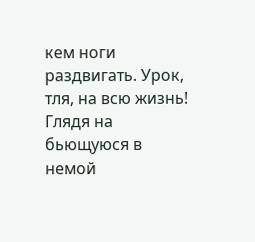кем ноги раздвигать. Урок, тля, на всю жизнь! Глядя на бьющуюся в немой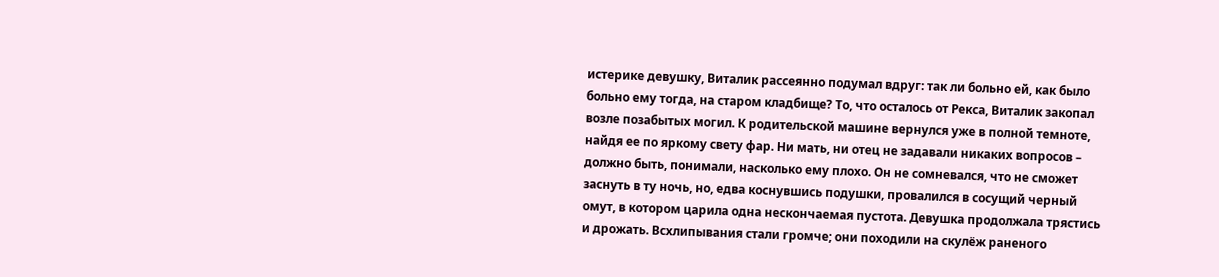истерике девушку, Виталик рассеянно подумал вдруг: так ли больно ей, как было больно ему тогда, на старом кладбище? То, что осталось от Рекса, Виталик закопал возле позабытых могил. К родительской машине вернулся уже в полной темноте, найдя ее по яркому свету фар. Ни мать, ни отец не задавали никаких вопросов – должно быть, понимали, насколько ему плохо. Он не сомневался, что не сможет заснуть в ту ночь, но, едва коснувшись подушки, провалился в сосущий черный омут, в котором царила одна нескончаемая пустота. Девушка продолжала трястись и дрожать. Всхлипывания стали громче; они походили на скулёж раненого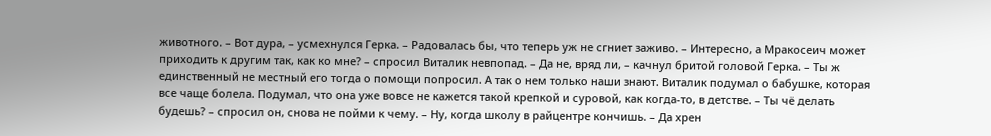животного. – Вот дура, – усмехнулся Герка. – Радовалась бы, что теперь уж не сгниет заживо. – Интересно, а Мракосеич может приходить к другим так, как ко мне? – спросил Виталик невпопад. – Да не, вряд ли, – качнул бритой головой Герка. – Ты ж единственный не местный его тогда о помощи попросил. А так о нем только наши знают. Виталик подумал о бабушке, которая все чаще болела. Подумал, что она уже вовсе не кажется такой крепкой и суровой, как когда-то, в детстве. – Ты чё делать будешь? – спросил он, снова не пойми к чему. – Ну, когда школу в райцентре кончишь. – Да хрен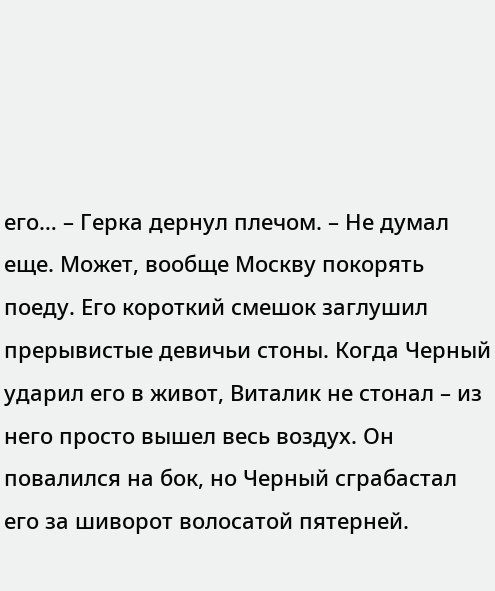его… – Герка дернул плечом. – Не думал еще. Может, вообще Москву покорять поеду. Его короткий смешок заглушил прерывистые девичьи стоны. Когда Черный ударил его в живот, Виталик не стонал – из него просто вышел весь воздух. Он повалился на бок, но Черный сграбастал его за шиворот волосатой пятерней.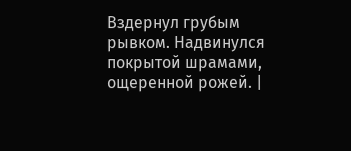Вздернул грубым рывком. Надвинулся покрытой шрамами, ощеренной рожей. |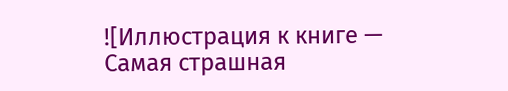![Иллюстрация к книге — Самая страшная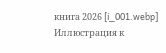книга 2026 [i_001.webp] Иллюстрация к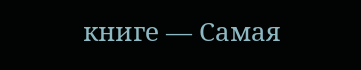книге — Самая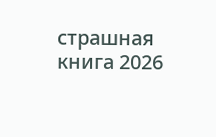страшная книга 2026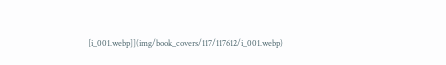[i_001.webp]](img/book_covers/117/117612/i_001.webp)